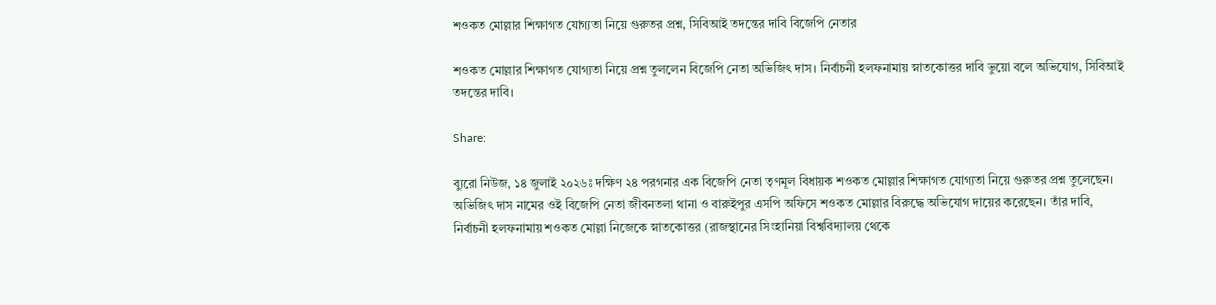শওকত মোল্লার শিক্ষাগত যোগ্যতা নিয়ে গুরুতর প্রশ্ন, সিবিআই তদন্তের দাবি বিজেপি নেতার

শওকত মোল্লার শিক্ষাগত যোগ্যতা নিয়ে প্রশ্ন তুললেন বিজেপি নেতা অভিজিৎ দাস। নির্বাচনী হলফনামায় স্নাতকোত্তর দাবি ভুয়ো বলে অভিযোগ, সিবিআই তদন্তের দাবি।

Share:

ব্যুরো নিউজ, ১৪ জুলাই ২০২৬ঃ দক্ষিণ ২৪ পরগনার এক বিজেপি নেতা তৃণমূল বিধায়ক শওকত মোল্লার শিক্ষাগত যোগ্যতা নিয়ে গুরুতর প্রশ্ন তুলেছেন। অভিজিৎ দাস নামের ওই বিজেপি নেতা জীবনতলা থানা ও বারুইপুর এসপি অফিসে শওকত মোল্লার বিরুদ্ধে অভিযোগ দায়ের করেছেন। তাঁর দাবি, নির্বাচনী হলফনামায় শওকত মোল্লা নিজেকে স্নাতকোত্তর (রাজস্থানের সিংহানিয়া বিশ্ববিদ্যালয় থেকে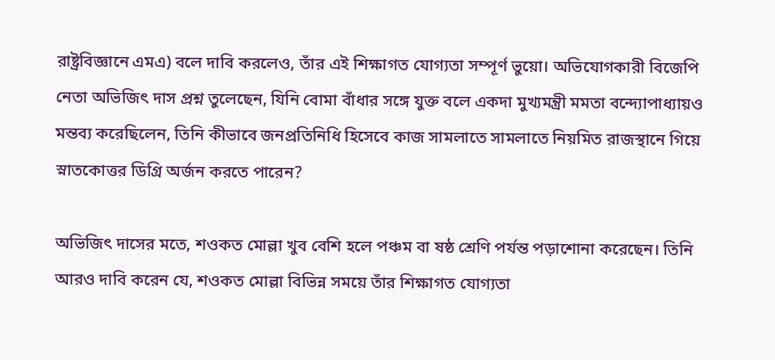রাষ্ট্রবিজ্ঞানে এমএ) বলে দাবি করলেও, তাঁর এই শিক্ষাগত যোগ্যতা সম্পূর্ণ ভুয়ো। অভিযোগকারী বিজেপি নেতা অভিজিৎ দাস প্রশ্ন তুলেছেন, যিনি বোমা বাঁধার সঙ্গে যুক্ত বলে একদা মুখ্যমন্ত্রী মমতা বন্দ্যোপাধ্যায়ও মন্তব্য করেছিলেন, তিনি কীভাবে জনপ্রতিনিধি হিসেবে কাজ সামলাতে সামলাতে নিয়মিত রাজস্থানে গিয়ে স্নাতকোত্তর ডিগ্রি অর্জন করতে পারেন?

অভিজিৎ দাসের মতে, শওকত মোল্লা খুব বেশি হলে পঞ্চম বা ষষ্ঠ শ্রেণি পর্যন্ত পড়াশোনা করেছেন। তিনি আরও দাবি করেন যে, শওকত মোল্লা বিভিন্ন সময়ে তাঁর শিক্ষাগত যোগ্যতা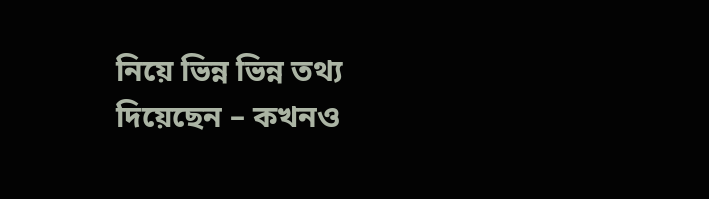নিয়ে ভিন্ন ভিন্ন তথ্য দিয়েছেন – কখনও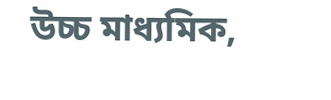উচ্চ মাধ্যমিক,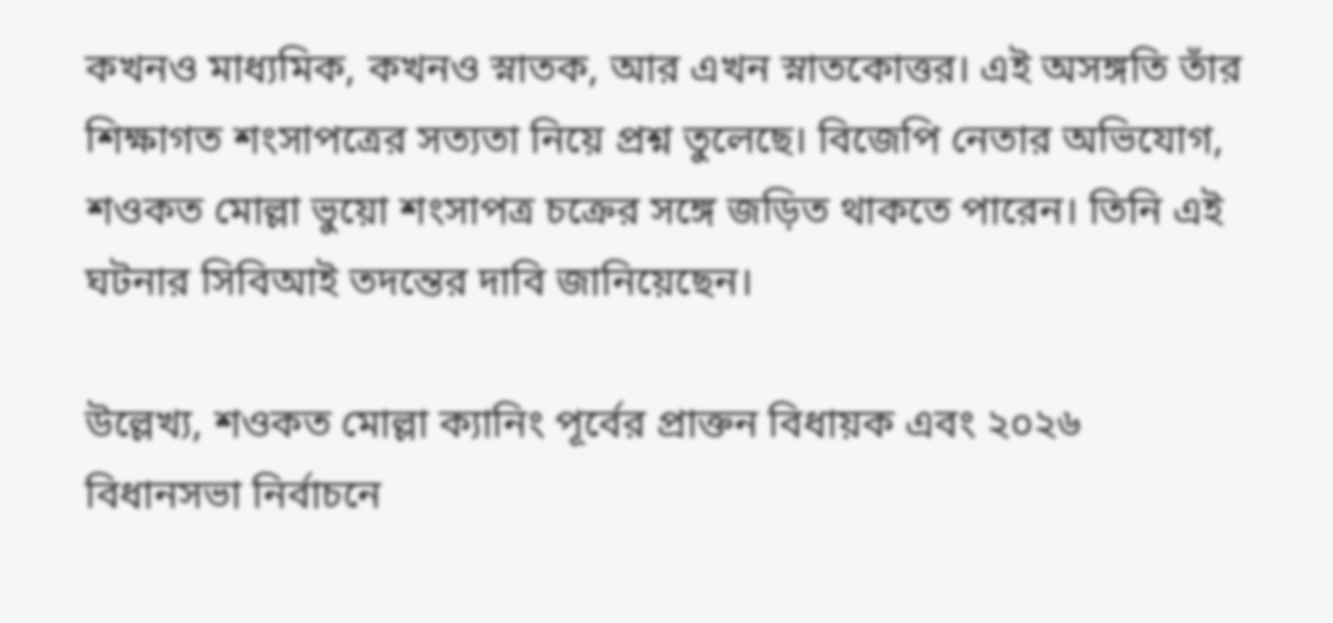কখনও মাধ্যমিক, কখনও স্নাতক, আর এখন স্নাতকোত্তর। এই অসঙ্গতি তাঁর শিক্ষাগত শংসাপত্রের সত্যতা নিয়ে প্রশ্ন তুলেছে। বিজেপি নেতার অভিযোগ, শওকত মোল্লা ভুয়ো শংসাপত্র চক্রের সঙ্গে জড়িত থাকতে পারেন। তিনি এই ঘটনার সিবিআই তদন্তের দাবি জানিয়েছেন।

উল্লেখ্য, শওকত মোল্লা ক্যানিং পূর্বের প্রাক্তন বিধায়ক এবং ২০২৬ বিধানসভা নির্বাচনে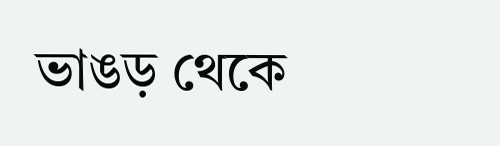ভাঙড় থেকে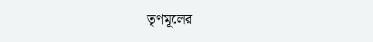তৃণমূলের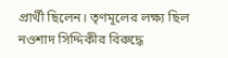প্রার্থী ছিলেন। তৃণমূলের লক্ষ্য ছিল নওশাদ সিদ্দিকীর বিরুদ্ধে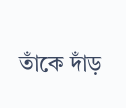তাঁকে দাঁড়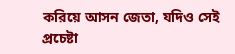করিয়ে আসন জেতা, যদিও সেই প্রচেষ্টা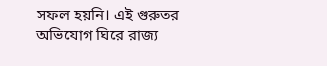সফল হয়নি। এই গুরুতর অভিযোগ ঘিরে রাজ্য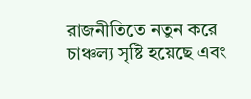রাজনীতিতে নতুন করে চাঞ্চল্য সৃষ্টি হয়েছে এবং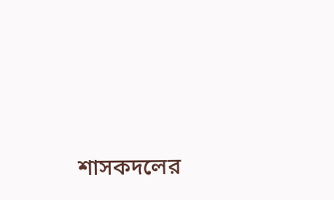শাসকদলের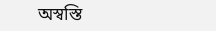অস্বস্তি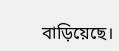বাড়িয়েছে।